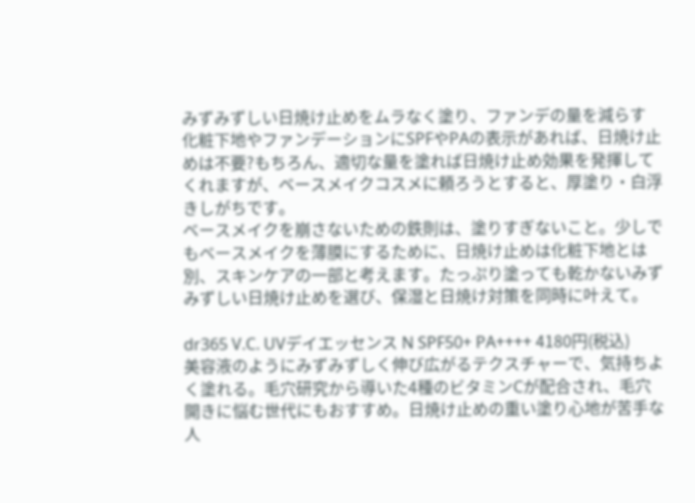みずみずしい日焼け止めをムラなく塗り、ファンデの量を減らす
化粧下地やファンデーションにSPFやPAの表示があれば、日焼け止めは不要?もちろん、適切な量を塗れば日焼け止め効果を発揮してくれますが、ベースメイクコスメに頼ろうとすると、厚塗り・白浮きしがちです。
ベースメイクを崩さないための鉄則は、塗りすぎないこと。少しでもベースメイクを薄膜にするために、日焼け止めは化粧下地とは別、スキンケアの一部と考えます。たっぷり塗っても乾かないみずみずしい日焼け止めを選び、保湿と日焼け対策を同時に叶えて。

dr365 V.C. UVデイエッセンス N SPF50+ PA++++ 4180円(税込)
美容液のようにみずみずしく伸び広がるテクスチャーで、気持ちよく塗れる。毛穴研究から導いた4種のビタミンCが配合され、毛穴開きに悩む世代にもおすすめ。日焼け止めの重い塗り心地が苦手な人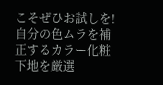こそぜひお試しを!
自分の色ムラを補正するカラー化粧下地を厳選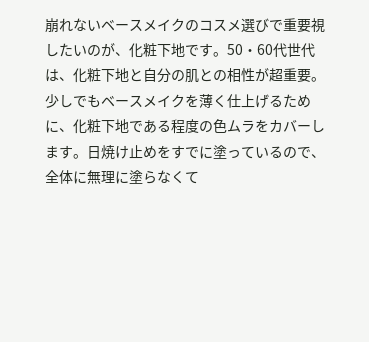崩れないベースメイクのコスメ選びで重要視したいのが、化粧下地です。50・60代世代は、化粧下地と自分の肌との相性が超重要。
少しでもベースメイクを薄く仕上げるために、化粧下地である程度の色ムラをカバーします。日焼け止めをすでに塗っているので、全体に無理に塗らなくて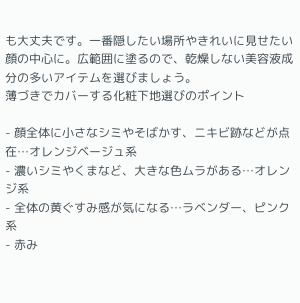も大丈夫です。一番隠したい場所やきれいに見せたい顔の中心に。広範囲に塗るので、乾燥しない美容液成分の多いアイテムを選びましょう。
薄づきでカバーする化粧下地選びのポイント

- 顔全体に小さなシミやそばかす、ニキビ跡などが点在…オレンジベージュ系
- 濃いシミやくまなど、大きな色ムラがある…オレンジ系
- 全体の黄ぐすみ感が気になる…ラベンダー、ピンク系
- 赤み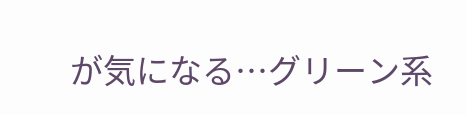が気になる…グリーン系